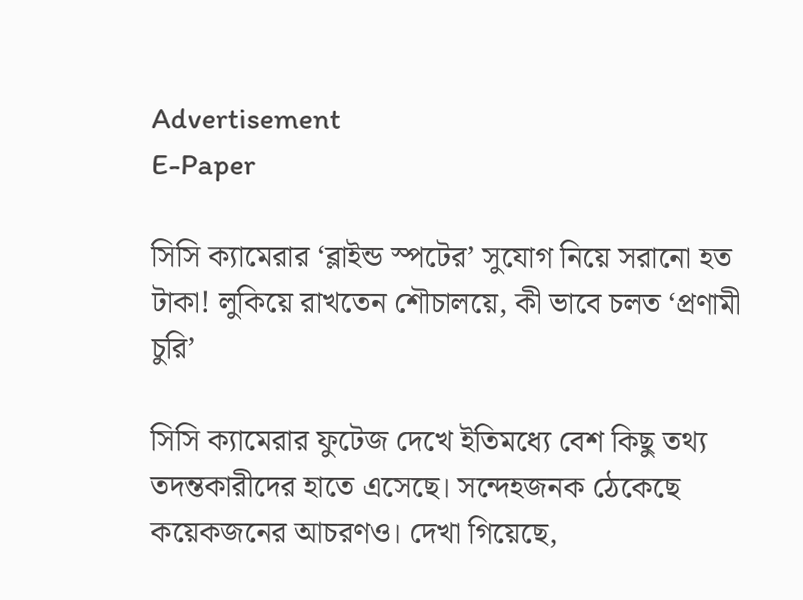Advertisement
E-Paper

সিসি ক্যামেরার ‘ব্লাইন্ড স্পটের’ সুযোগ নিয়ে সরানো হত টাকা! লুকিয়ে রাখতেন শৌচালয়ে, কী ভাবে চলত ‘প্রণামী চুরি’

সিসি ক্যামেরার ফুটেজ দেখে ইতিমধ্যে বেশ কিছু তথ্য তদন্তকারীদের হাতে এসেছে। সন্দেহজনক ঠেকেছে কয়েকজনের আচরণও। দেখা গিয়েছে,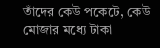তাঁদের কেউ পকেটে, কেউ মোজার মধ্যে টাকা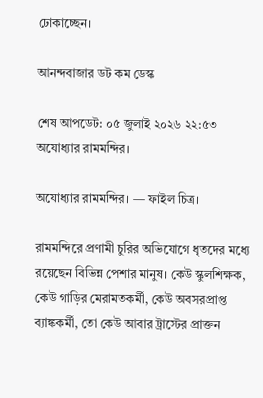ঢোকাচ্ছেন।

আনন্দবাজার ডট কম ডেস্ক

শেষ আপডেট: ০৫ জুলাই ২০২৬ ২২:৫৩
অযোধ্যার রামমন্দির।

অযোধ্যার রামমন্দির। — ফাইল চিত্র।

রামমন্দিরে প্রণামী চুরির অভিযোগে ধৃতদের মধ্যে রয়েছেন বিভিন্ন পেশার মানুষ। কেউ স্কুলশিক্ষক, কেউ গাড়ির মেরামতকর্মী, কেউ অবসরপ্রাপ্ত ব্যাঙ্ককর্মী, তো কেউ আবার ট্রাস্টের প্রাক্তন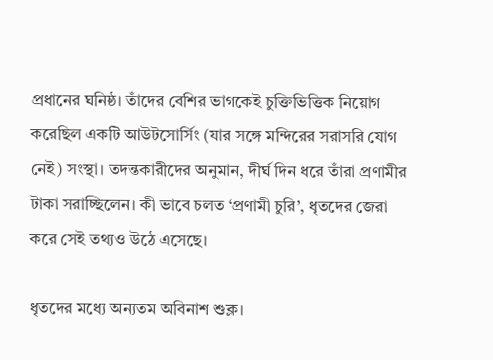প্রধানের ঘনিষ্ঠ। তাঁদের বেশির ভাগকেই চুক্তিভিত্তিক নিয়োগ করেছিল একটি আউটসোর্সিং (যার সঙ্গে মন্দিরের সরাসরি যোগ নেই) সংস্থা। তদন্তকারীদের অনুমান, দীর্ঘ দিন ধরে তাঁরা প্রণামীর টাকা সরাচ্ছিলেন। কী ভাবে চলত ‘প্রণামী চুরি’, ধৃতদের জেরা করে সেই তথ্যও উঠে এসেছে।

ধৃতদের মধ্যে অন্যতম অবিনাশ শুক্ল।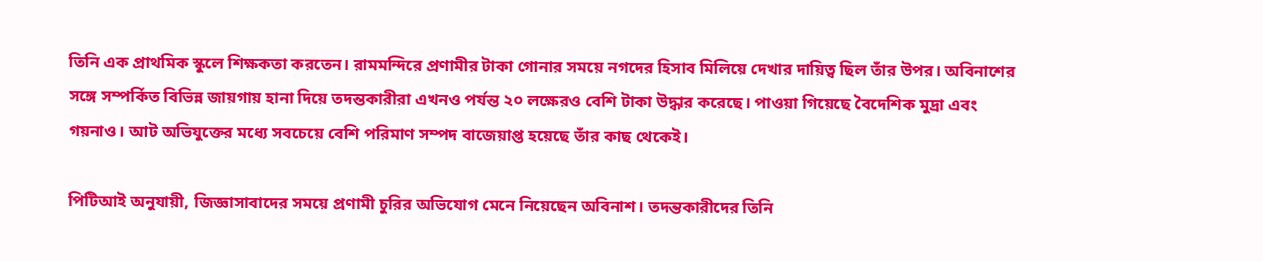তিনি এক প্রাথমিক স্কুলে শিক্ষকতা করতেন। রামমন্দিরে প্রণামীর টাকা গোনার সময়ে নগদের হিসাব মিলিয়ে দেখার দায়িত্ব ছিল তাঁর উপর। অবিনাশের সঙ্গে সম্পর্কিত বিভিন্ন জায়গায় হানা দিয়ে তদন্তকারীরা এখনও পর্যন্ত ২০ লক্ষেরও বেশি টাকা উদ্ধার করেছে। পাওয়া গিয়েছে বৈদেশিক মুদ্রা এবং গয়নাও। আট অভিযুক্তের মধ্যে সবচেয়ে বেশি পরিমাণ সম্পদ বাজেয়াপ্ত হয়েছে তাঁর কাছ থেকেই।

পিটিআই অনুযায়ী, জিজ্ঞাসাবাদের সময়ে প্রণামী চুরির অভিযোগ মেনে নিয়েছেন অবিনাশ। তদন্তকারীদের তিনি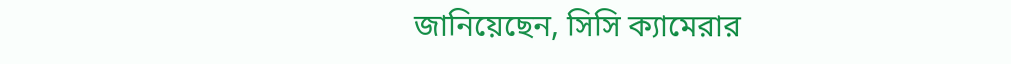জানিয়েছেন, সিসি ক্যামেরার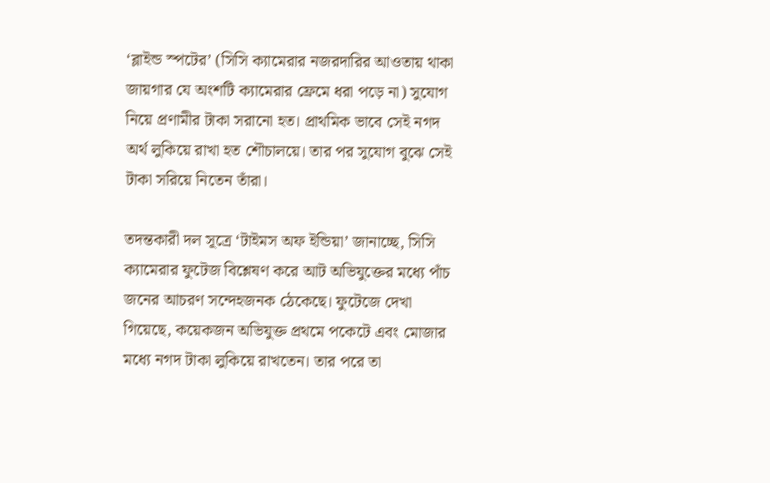‘ব্লাইন্ড স্পটের’ (সিসি ক্যামেরার নজরদারির আওতায় থাকা জায়গার যে অংশটি ক্যামেরার ফ্রেমে ধরা পড়ে না) সুযোগ নিয়ে প্রণামীর টাকা সরানো হত। প্রাথমিক ভাবে সেই নগদ অর্থ লুকিয়ে রাখা হত শৌচালয়ে। তার পর সুযোগ বুঝে সেই টাকা সরিয়ে নিতেন তাঁরা।

তদন্তকারী দল সূত্রে ‘টাইমস অফ ইন্ডিয়া’ জানাচ্ছে, সিসি ক্যামেরার ফুটেজ বিশ্লেষণ করে আট অভিযুক্তের মধ্যে পাঁচ জনের আচরণ সন্দেহজনক ঠেকেছে। ফুটেজে দেখা গিয়েছে, কয়েকজন অভিযুক্ত প্রথমে পকেটে এবং মোজার মধ্যে নগদ টাকা লুকিয়ে রাখতেন। তার পরে তা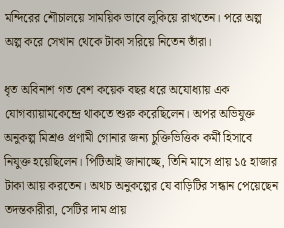মন্দিরের শৌচালয়ে সাময়িক ভাবে লুকিয়ে রাখতেন। পরে অল্প অল্প করে সেখান থেকে টাকা সরিয়ে নিতেন তাঁরা।

ধৃত অবিনাশ গত বেশ কয়েক বছর ধরে অযোধ্যায় এক যোগব্যায়ামকেন্দ্রে থাকতে শুরু করেছিলেন। অপর অভিযুক্ত অনুকল্প মিশ্রও প্রণামী গোনার জন্য চুক্তিভিত্তিক কর্মী হিসাবে নিযুক্ত হয়েছিলেন। পিটিআই জানাচ্ছে, তিনি মাসে প্রায় ১৫ হাজার টাকা আয় করতেন। অথচ অনুকল্পের যে বাড়িটির সন্ধান পেয়েছেন তদন্তকারীরা, সেটির দাম প্রায়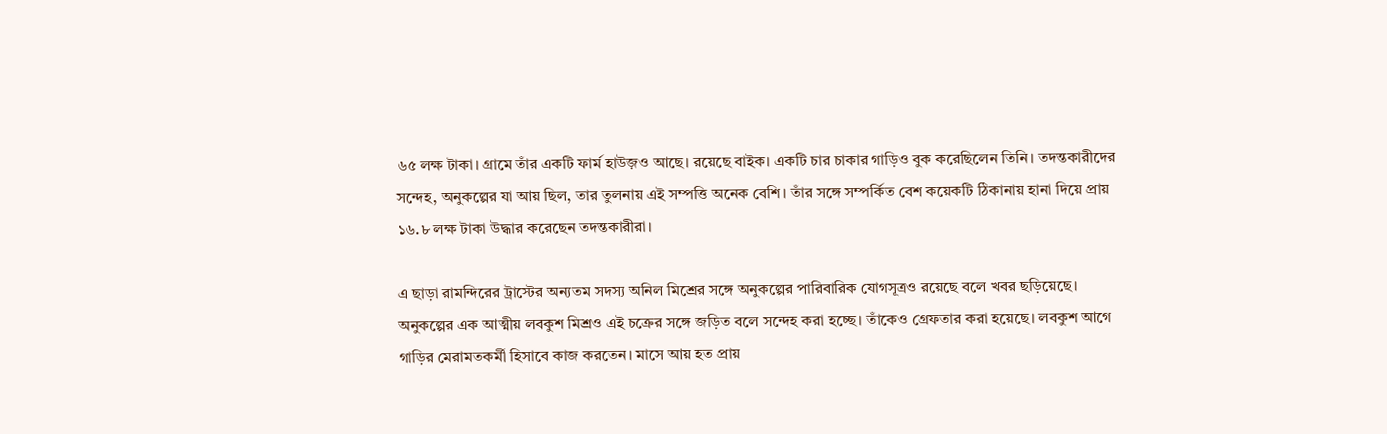৬৫ লক্ষ টাকা। গ্রামে তাঁর একটি ফার্ম হাউজ়ও আছে। রয়েছে বাইক। একটি চার চাকার গাড়িও বুক করেছিলেন তিনি। তদন্তকারীদের সন্দেহ, অনুকল্পের যা আয় ছিল, তার তুলনায় এই সম্পত্তি অনেক বেশি। তাঁর সঙ্গে সম্পর্কিত বেশ কয়েকটি ঠিকানায় হানা দিয়ে প্রায় ১৬.৮ লক্ষ টাকা উদ্ধার করেছেন তদন্তকারীরা।

এ ছাড়া রামন্দিরের ট্রাস্টের অন্যতম সদস্য অনিল মিশ্রের সঙ্গে অনুকল্পের পারিবারিক যোগসূত্রও রয়েছে বলে খবর ছড়িয়েছে। অনুকল্পের এক আত্মীয় লবকুশ মিশ্রও এই চক্রের সঙ্গে জড়িত বলে সন্দেহ করা হচ্ছে। তাঁকেও গ্রেফতার করা হয়েছে। লবকুশ আগে গাড়ির মেরামতকর্মী হিসাবে কাজ করতেন। মাসে আয় হত প্রায়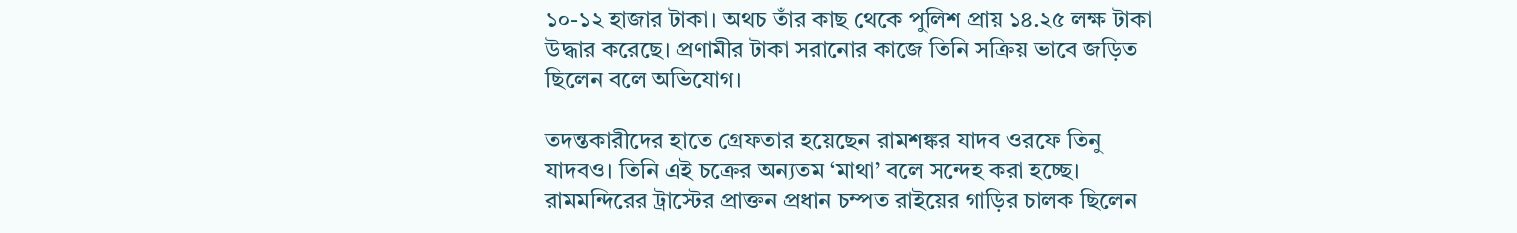১০-১২ হাজার টাকা। অথচ তাঁর কাছ থেকে পুলিশ প্রায় ১৪.২৫ লক্ষ টাকা উদ্ধার করেছে। প্রণামীর টাকা সরানোর কাজে তিনি সক্রিয় ভাবে জড়িত ছিলেন বলে অভিযোগ।

তদন্তকারীদের হাতে গ্রেফতার হয়েছেন রামশঙ্কর যাদব ওরফে তিনু যাদবও। তিনি এই চক্রের অন্যতম ‘মাথা’ বলে সন্দেহ করা হচ্ছে। রামমন্দিরের ট্রাস্টের প্রাক্তন প্রধান চম্পত রাইয়ের গাড়ির চালক ছিলেন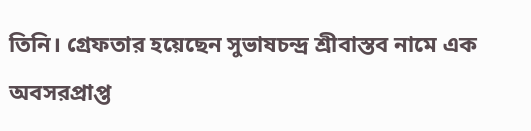তিনি। গ্রেফতার হয়েছেন সুভাষচন্দ্র শ্রীবাস্তব নামে এক অবসরপ্রাপ্ত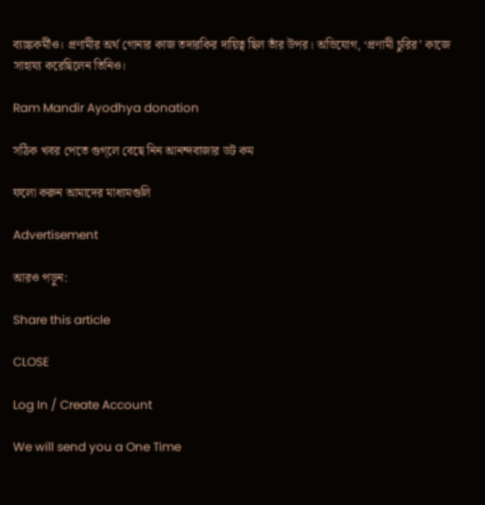ব্যাঙ্ককর্মীও। প্রণামীর অর্থ গোনার কাজ তদারকির দায়িত্ব ছিল তাঁর উপর। অভিযোগ, ‘প্রণামী চুরির’ কাজে সাহায্য করেছিলেন তিনিও।

Ram Mandir Ayodhya donation

সঠিক খবর পেতে গুগ্‌লে বেছে নিন আনন্দবাজার ডট কম

ফলো করুন আমাদের মাধ্যমগুলি

Advertisement

আরও পড়ুন:

Share this article

CLOSE

Log In / Create Account

We will send you a One Time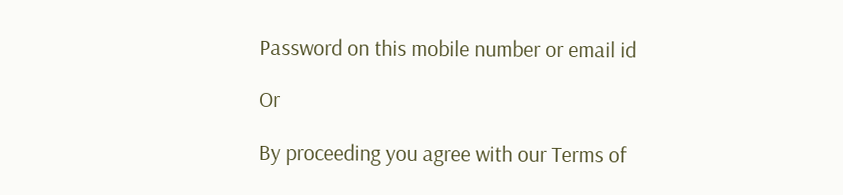Password on this mobile number or email id

Or

By proceeding you agree with our Terms of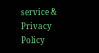service & Privacy Policy